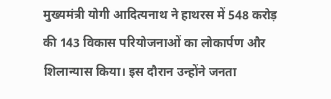मुख्यमंत्री योगी आदित्यनाथ ने हाथरस में 548 करोड़ की 143 विकास परियोजनाओं का लोकार्पण और शिलान्यास किया। इस दौरान उन्होंने जनता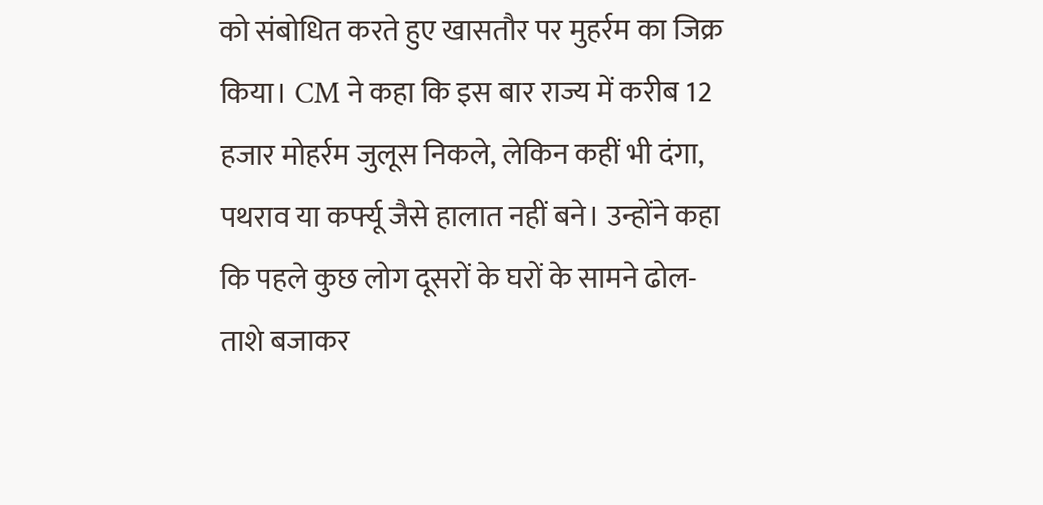को संबोधित करते हुए खासतौर पर मुहर्रम का जिक्र किया। CM ने कहा कि इस बार राज्य में करीब 12 हजार मोहर्रम जुलूस निकले, लेकिन कहीं भी दंगा, पथराव या कर्फ्यू जैसे हालात नहीं बने। उन्होंने कहा कि पहले कुछ लोग दूसरों के घरों के सामने ढोल-ताशे बजाकर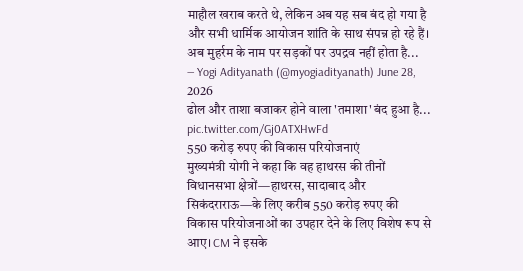माहौल खराब करते थे, लेकिन अब यह सब बंद हो गया है और सभी धार्मिक आयोजन शांति के साथ संपन्न हो रहे हैं।
अब मुहर्रम के नाम पर सड़कों पर उपद्रव नहीं होता है...
— Yogi Adityanath (@myogiadityanath) June 28, 2026
ढोल और ताशा बजाकर होने वाला 'तमाशा' बंद हुआ है... pic.twitter.com/Gj0ATXHwFd
550 करोड़ रुपए की विकास परियोजनाएं
मुख्यमंत्री योगी ने कहा कि वह हाथरस की तीनों विधानसभा क्षेत्रों—हाथरस, सादाबाद और सिकंदराराऊ—के लिए करीब 550 करोड़ रुपए की विकास परियोजनाओं का उपहार देने के लिए विशेष रूप से आए। CM ने इसके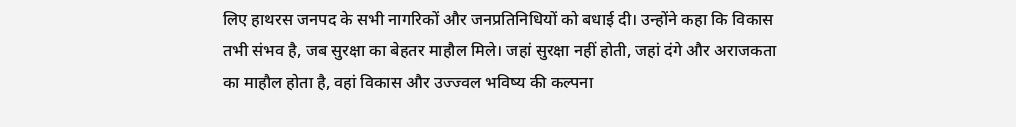लिए हाथरस जनपद के सभी नागरिकों और जनप्रतिनिधियों को बधाई दी। उन्होंने कहा कि विकास तभी संभव है, जब सुरक्षा का बेहतर माहौल मिले। जहां सुरक्षा नहीं होती, जहां दंगे और अराजकता का माहौल होता है, वहां विकास और उज्ज्वल भविष्य की कल्पना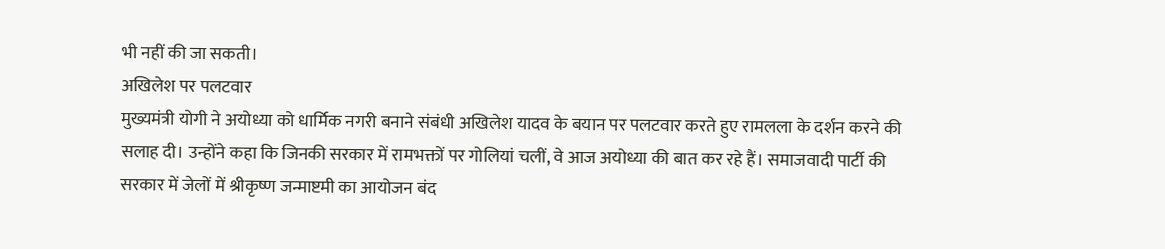भी नहीं की जा सकती।
अखिलेश पर पलटवार
मुख्यमंत्री योगी ने अयोध्या को धार्मिक नगरी बनाने संबंधी अखिलेश यादव के बयान पर पलटवार करते हुए रामलला के दर्शन करने की सलाह दी। उन्होंने कहा कि जिनकी सरकार में रामभक्तों पर गोलियां चलीं, वे आज अयोध्या की बात कर रहे हैं। समाजवादी पार्टी की सरकार में जेलों में श्रीकृष्ण जन्माष्टमी का आयोजन बंद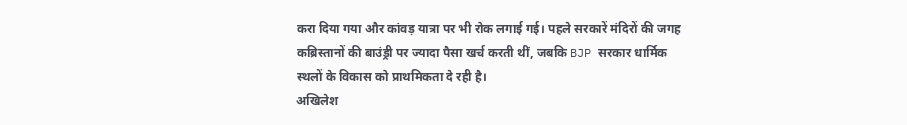करा दिया गया और कांवड़ यात्रा पर भी रोक लगाई गई। पहले सरकारें मंदिरों की जगह कब्रिस्तानों की बाउंड्री पर ज्यादा पैसा खर्च करती थीं, जबकि BJP सरकार धार्मिक स्थलों के विकास को प्राथमिकता दे रही है।
अखिलेश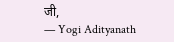जी,
— Yogi Adityanath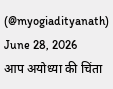(@myogiadityanath) June 28, 2026
आप अयोध्या की चिंता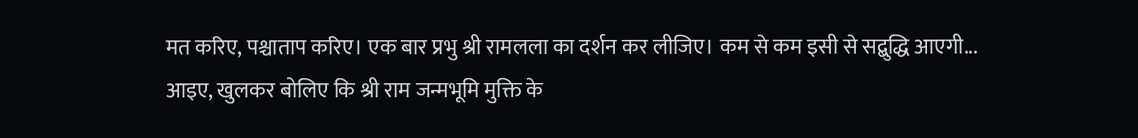मत करिए, पश्चाताप करिए। एक बार प्रभु श्री रामलला का दर्शन कर लीजिए। कम से कम इसी से सद्बुद्धि आएगी...
आइए, खुलकर बोलिए कि श्री राम जन्मभूमि मुक्ति के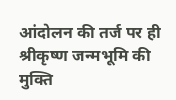आंदोलन की तर्ज पर ही श्रीकृष्ण जन्मभूमि की मुक्ति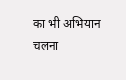का भी अभियान चलना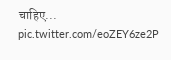चाहिए... pic.twitter.com/eoZEY6ze2P